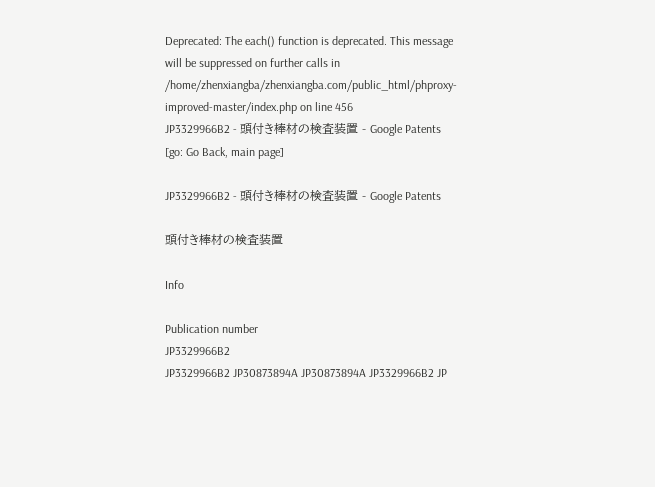Deprecated: The each() function is deprecated. This message will be suppressed on further calls in /home/zhenxiangba/zhenxiangba.com/public_html/phproxy-improved-master/index.php on line 456
JP3329966B2 - 頭付き棒材の検査装置 - Google Patents
[go: Go Back, main page]

JP3329966B2 - 頭付き棒材の検査装置 - Google Patents

頭付き棒材の検査装置

Info

Publication number
JP3329966B2
JP3329966B2 JP30873894A JP30873894A JP3329966B2 JP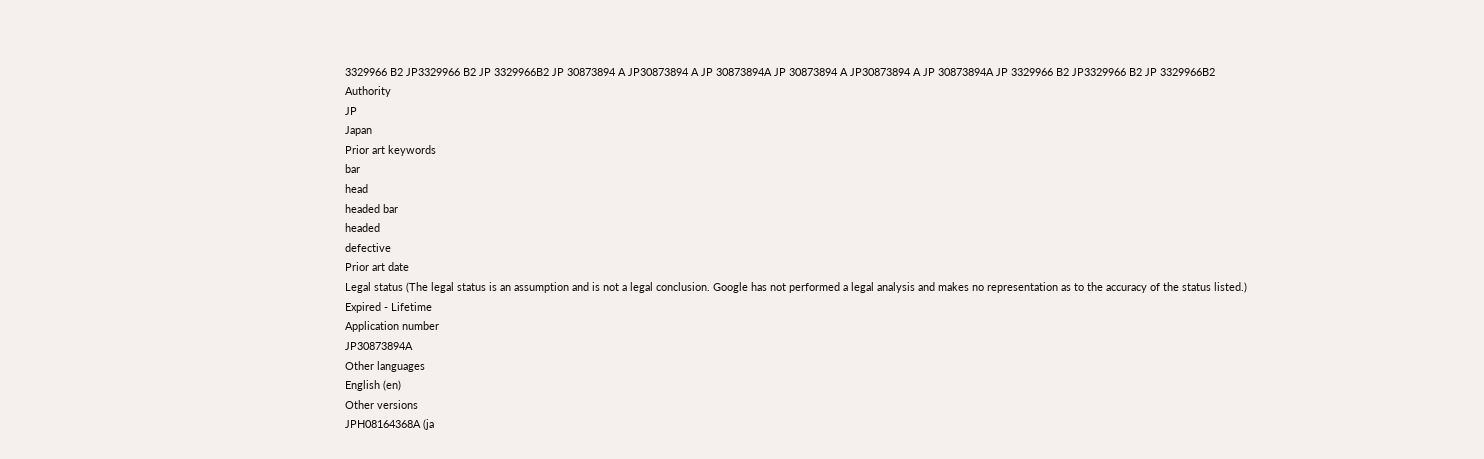3329966 B2 JP3329966 B2 JP 3329966B2 JP 30873894 A JP30873894 A JP 30873894A JP 30873894 A JP30873894 A JP 30873894A JP 3329966 B2 JP3329966 B2 JP 3329966B2
Authority
JP
Japan
Prior art keywords
bar
head
headed bar
headed
defective
Prior art date
Legal status (The legal status is an assumption and is not a legal conclusion. Google has not performed a legal analysis and makes no representation as to the accuracy of the status listed.)
Expired - Lifetime
Application number
JP30873894A
Other languages
English (en)
Other versions
JPH08164368A (ja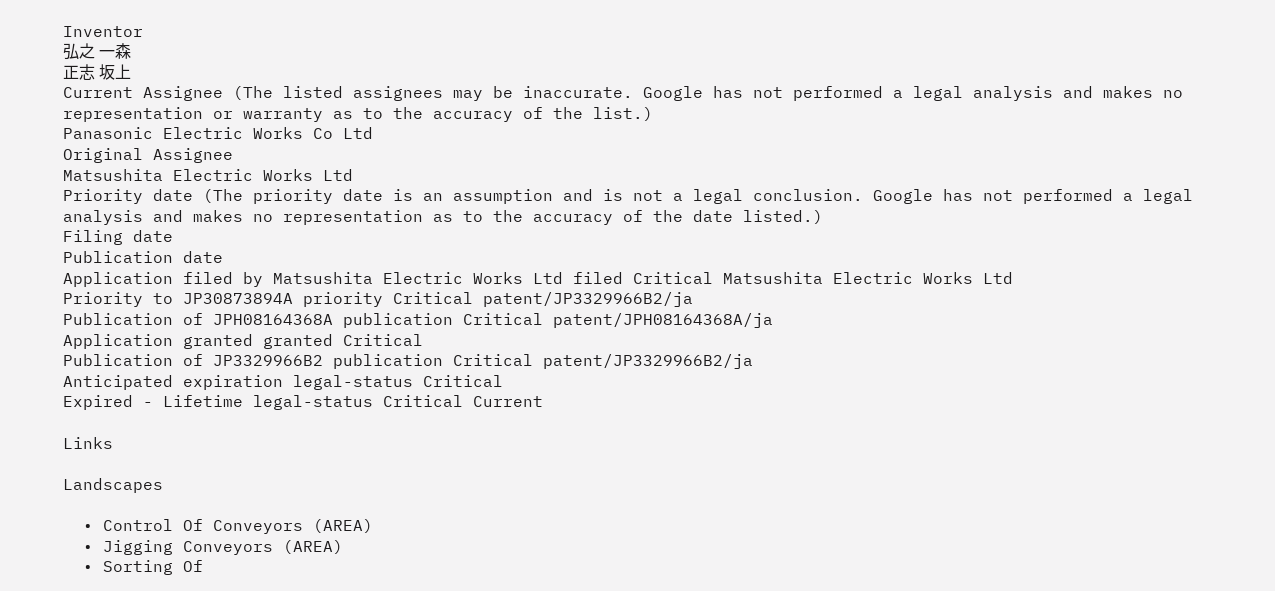Inventor
弘之 一森
正志 坂上
Current Assignee (The listed assignees may be inaccurate. Google has not performed a legal analysis and makes no representation or warranty as to the accuracy of the list.)
Panasonic Electric Works Co Ltd
Original Assignee
Matsushita Electric Works Ltd
Priority date (The priority date is an assumption and is not a legal conclusion. Google has not performed a legal analysis and makes no representation as to the accuracy of the date listed.)
Filing date
Publication date
Application filed by Matsushita Electric Works Ltd filed Critical Matsushita Electric Works Ltd
Priority to JP30873894A priority Critical patent/JP3329966B2/ja
Publication of JPH08164368A publication Critical patent/JPH08164368A/ja
Application granted granted Critical
Publication of JP3329966B2 publication Critical patent/JP3329966B2/ja
Anticipated expiration legal-status Critical
Expired - Lifetime legal-status Critical Current

Links

Landscapes

  • Control Of Conveyors (AREA)
  • Jigging Conveyors (AREA)
  • Sorting Of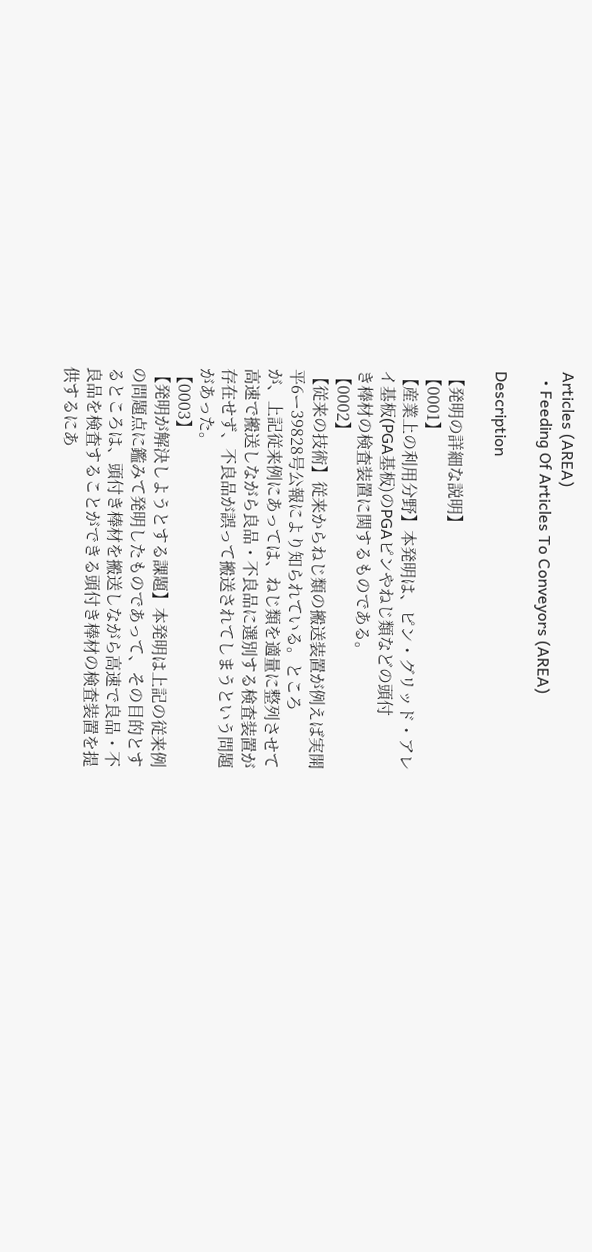Articles (AREA)
  • Feeding Of Articles To Conveyors (AREA)

Description

【発明の詳細な説明】
【0001】
【産業上の利用分野】本発明は、ピン・グリッド・アレ
イ基板(PGA基板)のPGAピンやねじ類などの頭付
き棒材の検査装置に関するものである。
【0002】
【従来の技術】従来からねじ類の搬送装置が例えば実開
平6ー39828号公報により知られている。ところ
が、上記従来例にあっては、ねじ類を適量に整列させて
高速で搬送しながら良品・不良品に選別する検査装置が
存在せず、不良品が誤って搬送されてしまうという問題
があった。
【0003】
【発明が解決しようとする課題】本発明は上記の従来例
の問題点に鑑みて発明したものであって、その目的とす
るところは、頭付き棒材を搬送しながら高速で良品・不
良品を検査することができる頭付き棒材の検査装置を提
供するにあ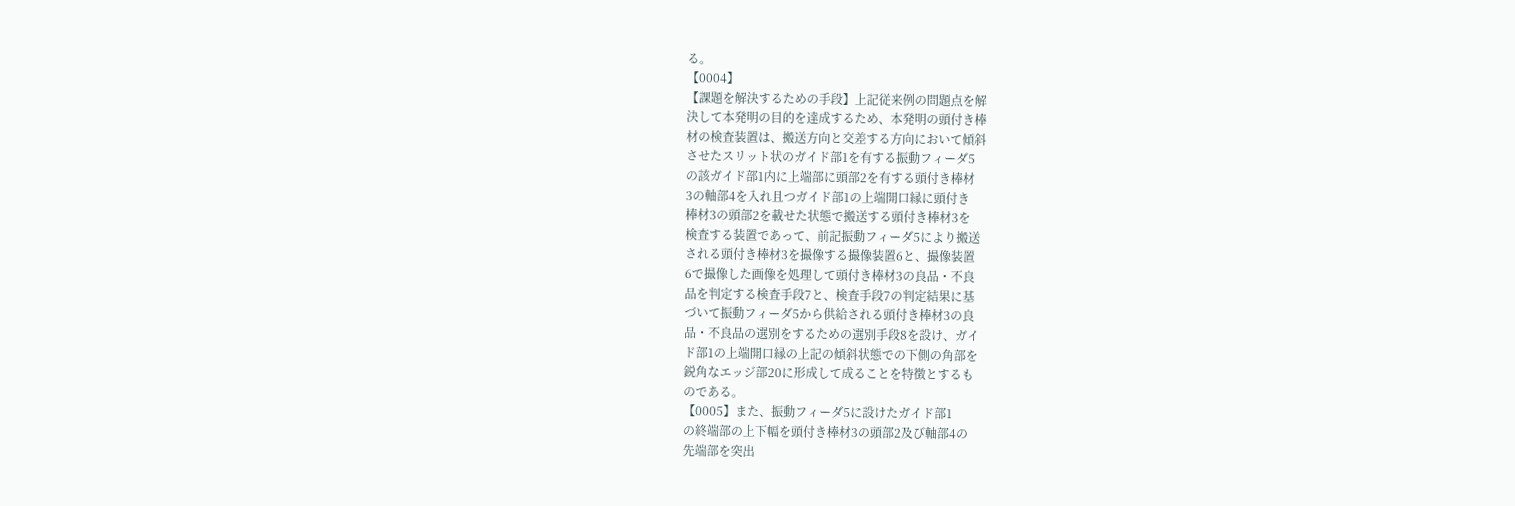る。
【0004】
【課題を解決するための手段】上記従来例の問題点を解
決して本発明の目的を達成するため、本発明の頭付き棒
材の検査装置は、搬送方向と交差する方向において傾斜
させたスリット状のガイド部1を有する振動フィーダ5
の該ガイド部1内に上端部に頭部2を有する頭付き棒材
3の軸部4を入れ且つガイド部1の上端開口縁に頭付き
棒材3の頭部2を載せた状態で搬送する頭付き棒材3を
検査する装置であって、前記振動フィーダ5により搬送
される頭付き棒材3を撮像する撮像装置6と、撮像装置
6で撮像した画像を処理して頭付き棒材3の良品・不良
品を判定する検査手段7と、検査手段7の判定結果に基
づいて振動フィーダ5から供給される頭付き棒材3の良
品・不良品の選別をするための選別手段8を設け、ガイ
ド部1の上端開口縁の上記の傾斜状態での下側の角部を
鋭角なエッジ部20に形成して成ることを特徴とするも
のである。
【0005】また、振動フィーダ5に設けたガイド部1
の終端部の上下幅を頭付き棒材3の頭部2及び軸部4の
先端部を突出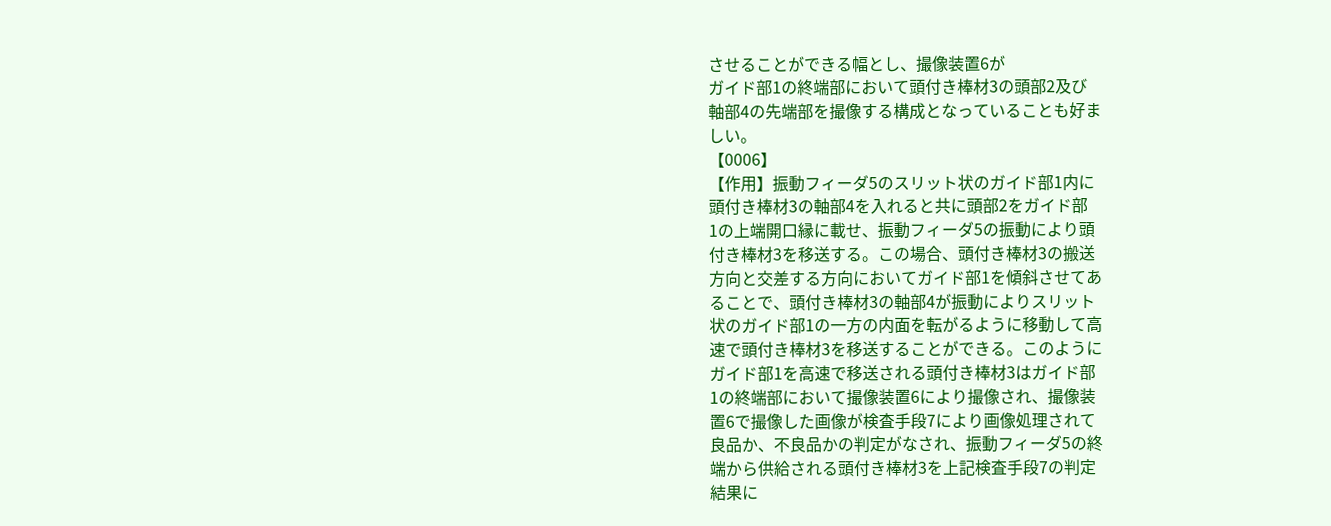させることができる幅とし、撮像装置6が
ガイド部1の終端部において頭付き棒材3の頭部2及び
軸部4の先端部を撮像する構成となっていることも好ま
しい。
【0006】
【作用】振動フィーダ5のスリット状のガイド部1内に
頭付き棒材3の軸部4を入れると共に頭部2をガイド部
1の上端開口縁に載せ、振動フィーダ5の振動により頭
付き棒材3を移送する。この場合、頭付き棒材3の搬送
方向と交差する方向においてガイド部1を傾斜させてあ
ることで、頭付き棒材3の軸部4が振動によりスリット
状のガイド部1の一方の内面を転がるように移動して高
速で頭付き棒材3を移送することができる。このように
ガイド部1を高速で移送される頭付き棒材3はガイド部
1の終端部において撮像装置6により撮像され、撮像装
置6で撮像した画像が検査手段7により画像処理されて
良品か、不良品かの判定がなされ、振動フィーダ5の終
端から供給される頭付き棒材3を上記検査手段7の判定
結果に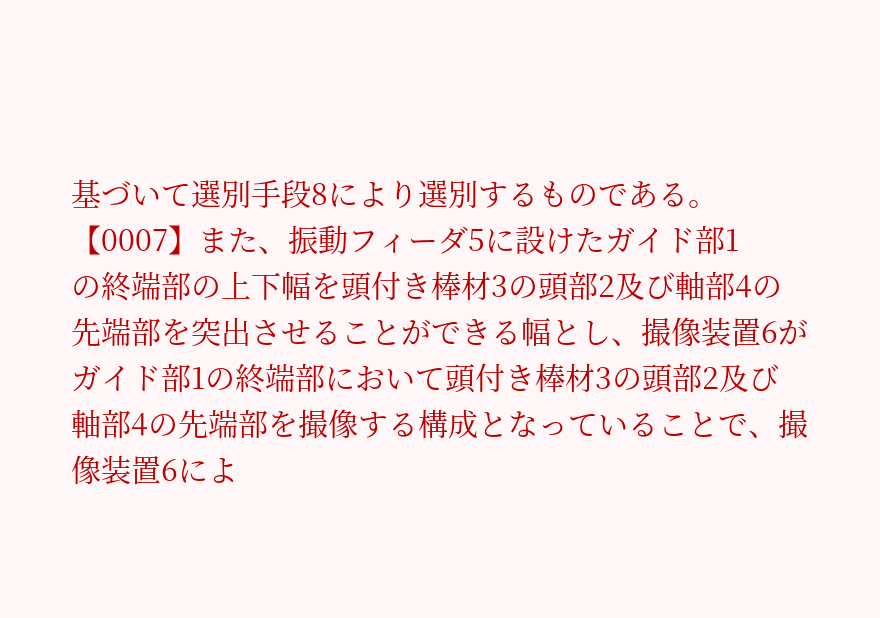基づいて選別手段8により選別するものである。
【0007】また、振動フィーダ5に設けたガイド部1
の終端部の上下幅を頭付き棒材3の頭部2及び軸部4の
先端部を突出させることができる幅とし、撮像装置6が
ガイド部1の終端部において頭付き棒材3の頭部2及び
軸部4の先端部を撮像する構成となっていることで、撮
像装置6によ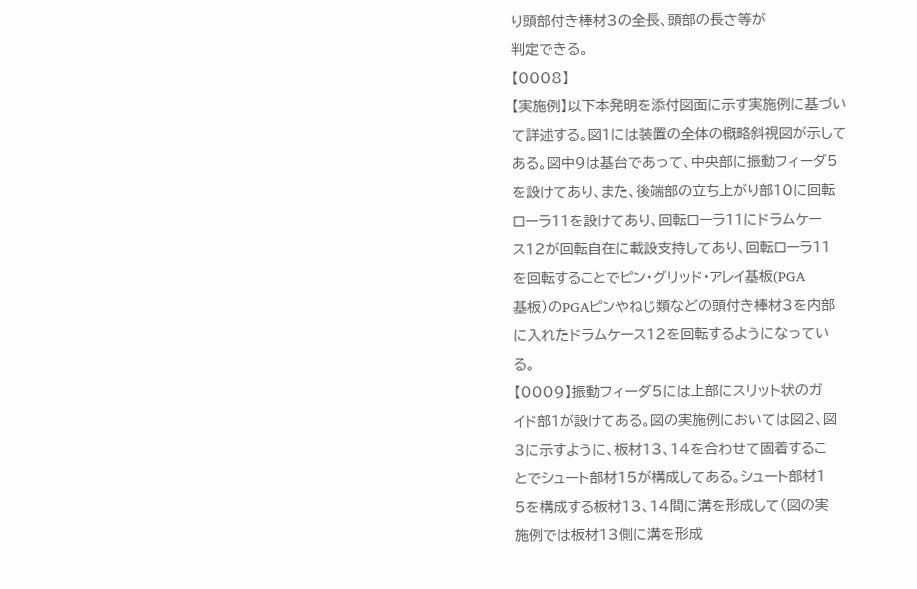り頭部付き棒材3の全長、頭部の長さ等が
判定できる。
【0008】
【実施例】以下本発明を添付図面に示す実施例に基づい
て詳述する。図1には装置の全体の概略斜視図が示して
ある。図中9は基台であって、中央部に振動フィーダ5
を設けてあり、また、後端部の立ち上がり部10に回転
ローラ11を設けてあり、回転ローラ11にドラムケー
ス12が回転自在に載設支持してあり、回転ローラ11
を回転することでピン・グリッド・アレイ基板(PGA
基板)のPGAピンやねじ類などの頭付き棒材3を内部
に入れたドラムケース12を回転するようになってい
る。
【0009】振動フィーダ5には上部にスリット状のガ
イド部1が設けてある。図の実施例においては図2、図
3に示すように、板材13、14を合わせて固着するこ
とでシュート部材15が構成してある。シュート部材1
5を構成する板材13、14間に溝を形成して(図の実
施例では板材13側に溝を形成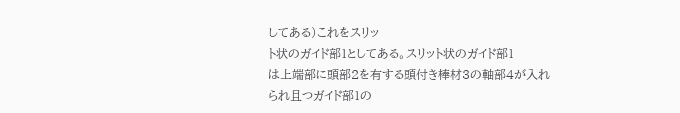してある)これをスリッ
ト状のガイド部1としてある。スリット状のガイド部1
は上端部に頭部2を有する頭付き棒材3の軸部4が入れ
られ且つガイド部1の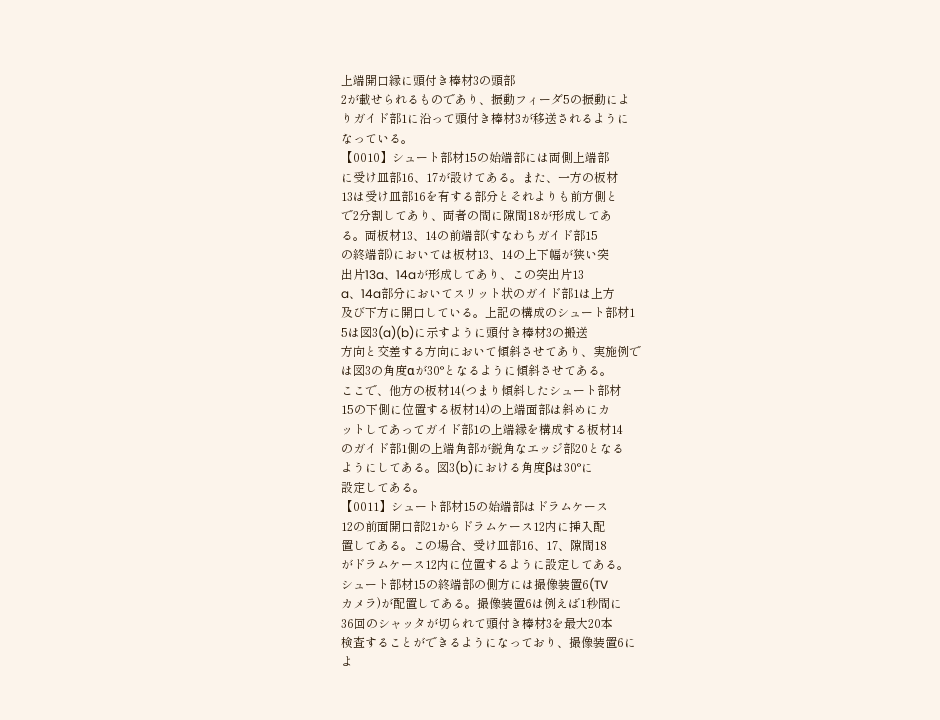上端開口縁に頭付き棒材3の頭部
2が載せられるものであり、振動フィーダ5の振動によ
りガイド部1に沿って頭付き棒材3が移送されるように
なっている。
【0010】シュート部材15の始端部には両側上端部
に受け皿部16、17が設けてある。また、一方の板材
13は受け皿部16を有する部分とそれよりも前方側と
で2分割してあり、両者の間に隙間18が形成してあ
る。両板材13、14の前端部(すなわちガイド部15
の終端部)においては板材13、14の上下幅が狭い突
出片13a、14aが形成してあり、この突出片13
a、14a部分においてスリット状のガイド部1は上方
及び下方に開口している。上記の構成のシュート部材1
5は図3(a)(b)に示すように頭付き棒材3の搬送
方向と交差する方向において傾斜させてあり、実施例で
は図3の角度αが30°となるように傾斜させてある。
ここで、他方の板材14(つまり傾斜したシュート部材
15の下側に位置する板材14)の上端面部は斜めにカ
ットしてあってガイド部1の上端縁を構成する板材14
のガイド部1側の上端角部が鋭角なエッジ部20となる
ようにしてある。図3(b)における角度βは30°に
設定してある。
【0011】シュート部材15の始端部はドラムケース
12の前面開口部21からドラムケース12内に挿入配
置してある。この場合、受け皿部16、17、隙間18
がドラムケース12内に位置するように設定してある。
シュート部材15の終端部の側方には撮像装置6(TV
カメラ)が配置してある。撮像装置6は例えば1秒間に
36回のシャッタが切られて頭付き棒材3を最大20本
検査することができるようになっており、撮像装置6に
よ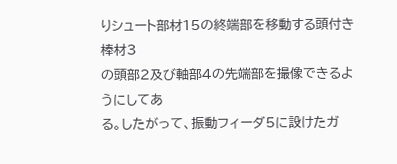りシュート部材15の終端部を移動する頭付き棒材3
の頭部2及び軸部4の先端部を撮像できるようにしてあ
る。したがって、振動フィーダ5に設けたガ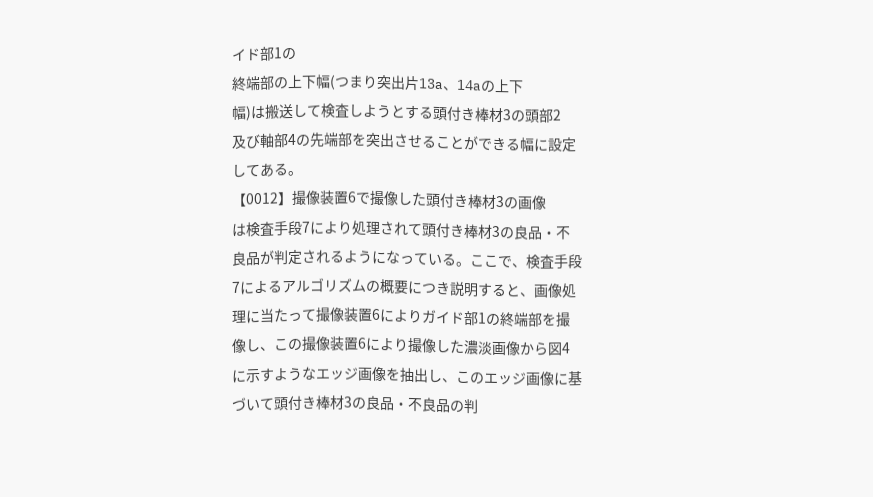イド部1の
終端部の上下幅(つまり突出片13a、14aの上下
幅)は搬送して検査しようとする頭付き棒材3の頭部2
及び軸部4の先端部を突出させることができる幅に設定
してある。
【0012】撮像装置6で撮像した頭付き棒材3の画像
は検査手段7により処理されて頭付き棒材3の良品・不
良品が判定されるようになっている。ここで、検査手段
7によるアルゴリズムの概要につき説明すると、画像処
理に当たって撮像装置6によりガイド部1の終端部を撮
像し、この撮像装置6により撮像した濃淡画像から図4
に示すようなエッジ画像を抽出し、このエッジ画像に基
づいて頭付き棒材3の良品・不良品の判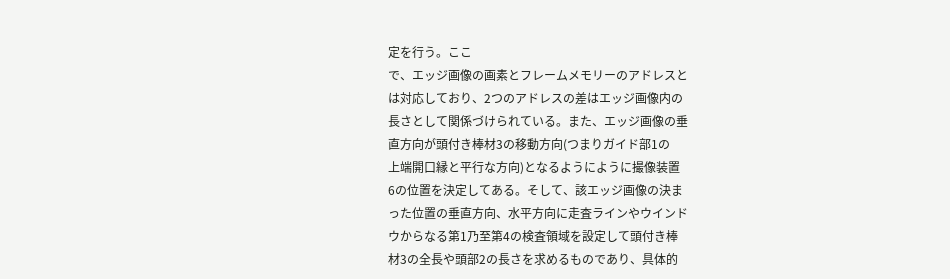定を行う。ここ
で、エッジ画像の画素とフレームメモリーのアドレスと
は対応しており、2つのアドレスの差はエッジ画像内の
長さとして関係づけられている。また、エッジ画像の垂
直方向が頭付き棒材3の移動方向(つまりガイド部1の
上端開口縁と平行な方向)となるようにように撮像装置
6の位置を決定してある。そして、該エッジ画像の決ま
った位置の垂直方向、水平方向に走査ラインやウインド
ウからなる第1乃至第4の検査領域を設定して頭付き棒
材3の全長や頭部2の長さを求めるものであり、具体的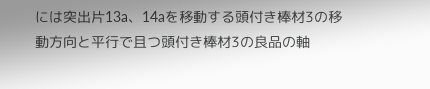には突出片13a、14aを移動する頭付き棒材3の移
動方向と平行で且つ頭付き棒材3の良品の軸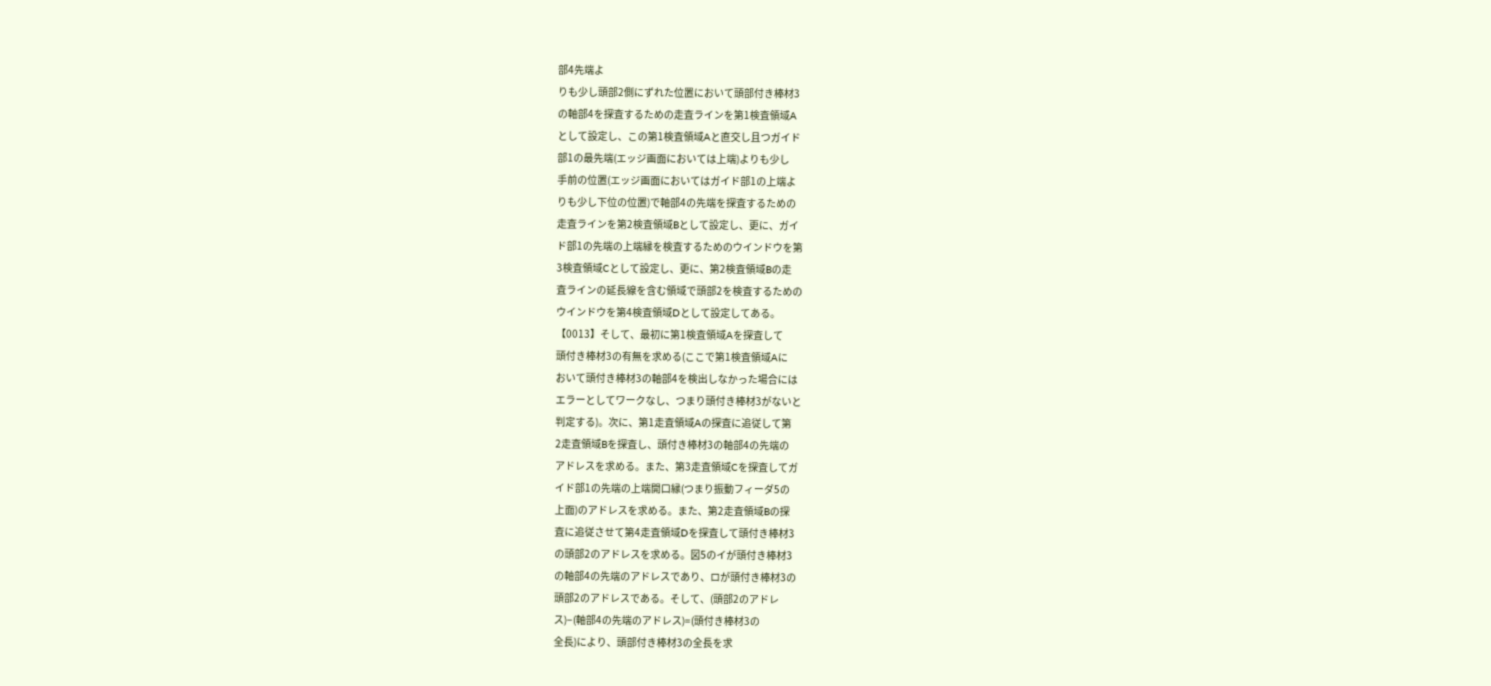部4先端よ
りも少し頭部2側にずれた位置において頭部付き棒材3
の軸部4を探査するための走査ラインを第1検査領域A
として設定し、この第1検査領域Aと直交し且つガイド
部1の最先端(エッジ画面においては上端)よりも少し
手前の位置(エッジ画面においてはガイド部1の上端よ
りも少し下位の位置)で軸部4の先端を探査するための
走査ラインを第2検査領域Bとして設定し、更に、ガイ
ド部1の先端の上端縁を検査するためのウインドウを第
3検査領域Cとして設定し、更に、第2検査領域Bの走
査ラインの延長線を含む領域で頭部2を検査するための
ウインドウを第4検査領域Dとして設定してある。
【0013】そして、最初に第1検査領域Aを探査して
頭付き棒材3の有無を求める(ここで第1検査領域Aに
おいて頭付き棒材3の軸部4を検出しなかった場合には
エラーとしてワークなし、つまり頭付き棒材3がないと
判定する)。次に、第1走査領域Aの探査に追従して第
2走査領域Bを探査し、頭付き棒材3の軸部4の先端の
アドレスを求める。また、第3走査領域Cを探査してガ
イド部1の先端の上端開口縁(つまり振動フィーダ5の
上面)のアドレスを求める。また、第2走査領域Bの探
査に追従させて第4走査領域Dを探査して頭付き棒材3
の頭部2のアドレスを求める。図5のイが頭付き棒材3
の軸部4の先端のアドレスであり、ロが頭付き棒材3の
頭部2のアドレスである。そして、(頭部2のアドレ
ス)−(軸部4の先端のアドレス)=(頭付き棒材3の
全長)により、頭部付き棒材3の全長を求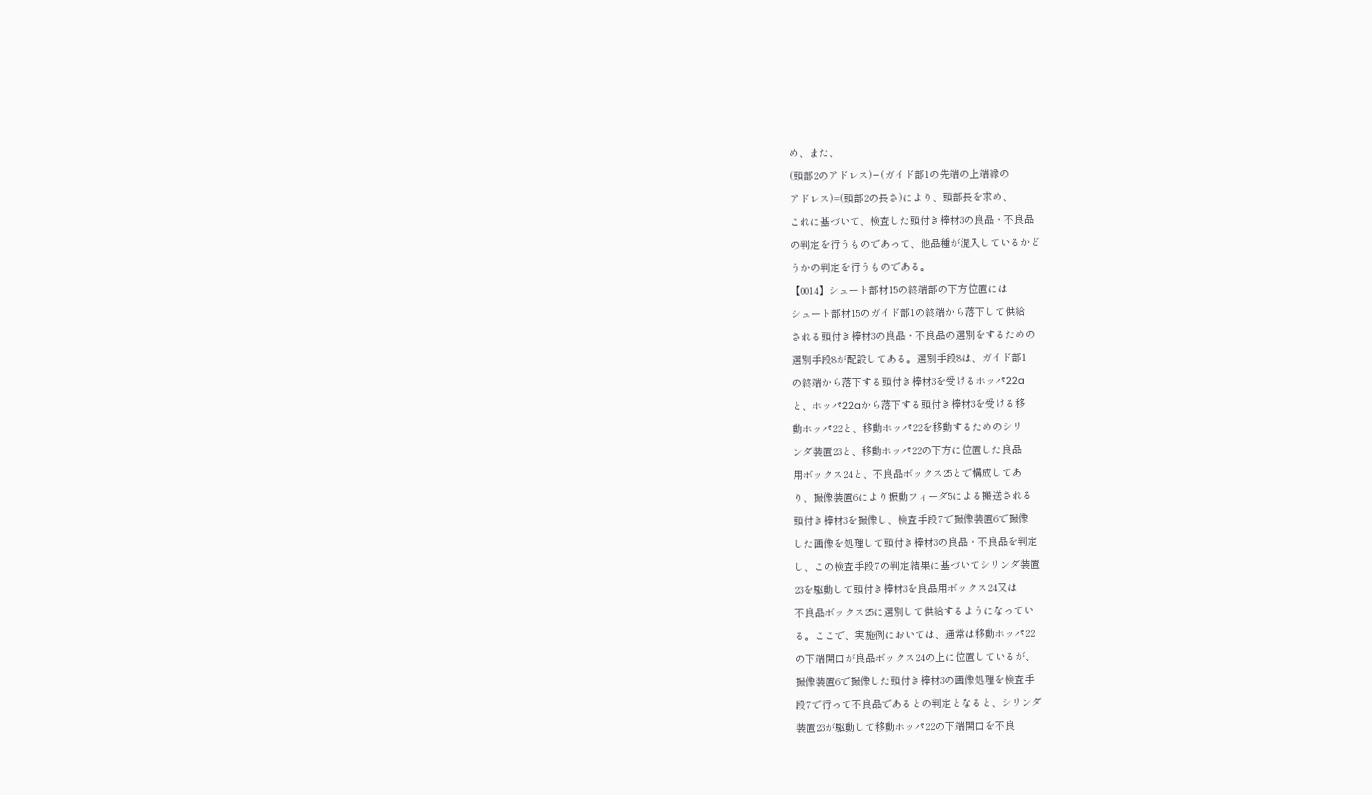め、また、
(頭部2のアドレス)−(ガイド部1の先端の上端縁の
アドレス)=(頭部2の長さ)により、頭部長を求め、
これに基づいて、検査した頭付き棒材3の良品・不良品
の判定を行うものであって、他品種が混入しているかど
うかの判定を行うものである。
【0014】シュート部材15の終端部の下方位置には
シュート部材15のガイド部1の終端から落下して供給
される頭付き棒材3の良品・不良品の選別をするための
選別手段8が配設してある。選別手段8は、ガイド部1
の終端から落下する頭付き棒材3を受けるホッパ22a
と、ホッパ22aから落下する頭付き棒材3を受ける移
動ホッパ22と、移動ホッパ22を移動するためのシリ
ンダ装置23と、移動ホッパ22の下方に位置した良品
用ボックス24と、不良品ボックス25とで構成してあ
り、撮像装置6により振動フィーダ5による搬送される
頭付き棒材3を撮像し、検査手段7で撮像装置6で撮像
した画像を処理して頭付き棒材3の良品・不良品を判定
し、この検査手段7の判定結果に基づいてシリンダ装置
23を駆動して頭付き棒材3を良品用ボックス24又は
不良品ボックス25に選別して供給するようになってい
る。ここで、実施例においては、通常は移動ホッパ22
の下端開口が良品ボックス24の上に位置しているが、
撮像装置6で撮像した頭付き棒材3の画像処理を検査手
段7で行って不良品であるとの判定となると、シリンダ
装置23が駆動して移動ホッパ22の下端開口を不良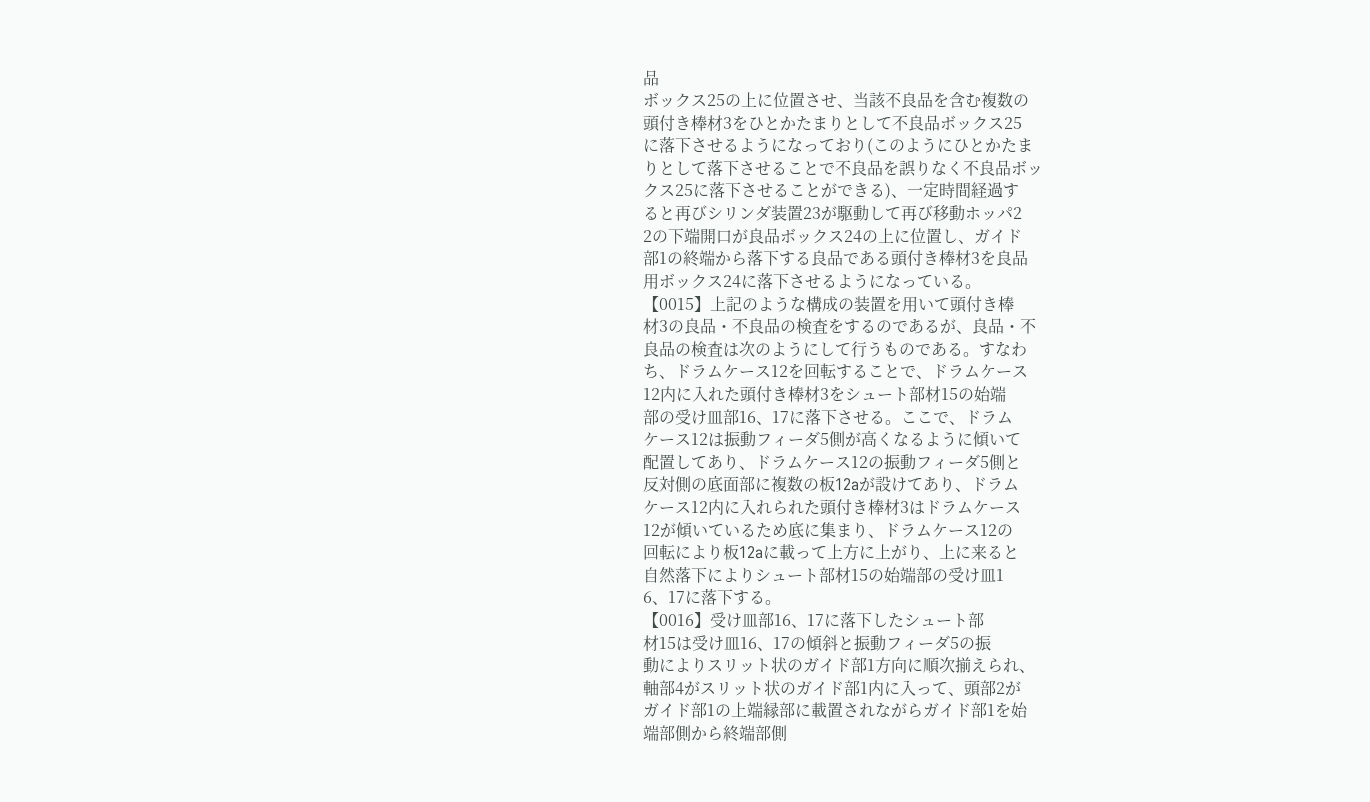品
ボックス25の上に位置させ、当該不良品を含む複数の
頭付き棒材3をひとかたまりとして不良品ボックス25
に落下させるようになっており(このようにひとかたま
りとして落下させることで不良品を誤りなく不良品ボッ
クス25に落下させることができる)、一定時間経過す
ると再びシリンダ装置23が駆動して再び移動ホッパ2
2の下端開口が良品ボックス24の上に位置し、ガイド
部1の終端から落下する良品である頭付き棒材3を良品
用ボックス24に落下させるようになっている。
【0015】上記のような構成の装置を用いて頭付き棒
材3の良品・不良品の検査をするのであるが、良品・不
良品の検査は次のようにして行うものである。すなわ
ち、ドラムケース12を回転することで、ドラムケース
12内に入れた頭付き棒材3をシュート部材15の始端
部の受け皿部16、17に落下させる。ここで、ドラム
ケース12は振動フィーダ5側が高くなるように傾いて
配置してあり、ドラムケース12の振動フィーダ5側と
反対側の底面部に複数の板12aが設けてあり、ドラム
ケース12内に入れられた頭付き棒材3はドラムケース
12が傾いているため底に集まり、ドラムケース12の
回転により板12aに載って上方に上がり、上に来ると
自然落下によりシュート部材15の始端部の受け皿1
6、17に落下する。
【0016】受け皿部16、17に落下したシュート部
材15は受け皿16、17の傾斜と振動フィーダ5の振
動によりスリット状のガイド部1方向に順次揃えられ、
軸部4がスリット状のガイド部1内に入って、頭部2が
ガイド部1の上端縁部に載置されながらガイド部1を始
端部側から終端部側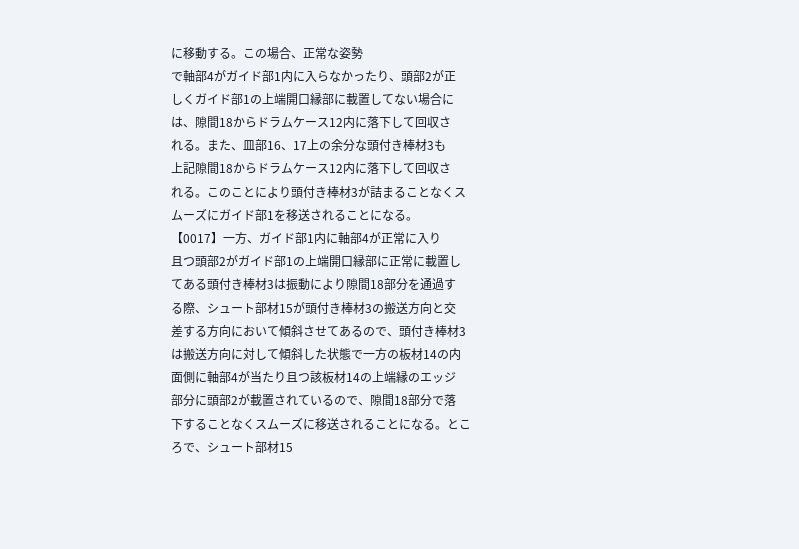に移動する。この場合、正常な姿勢
で軸部4がガイド部1内に入らなかったり、頭部2が正
しくガイド部1の上端開口縁部に載置してない場合に
は、隙間18からドラムケース12内に落下して回収さ
れる。また、皿部16、17上の余分な頭付き棒材3も
上記隙間18からドラムケース12内に落下して回収さ
れる。このことにより頭付き棒材3が詰まることなくス
ムーズにガイド部1を移送されることになる。
【0017】一方、ガイド部1内に軸部4が正常に入り
且つ頭部2がガイド部1の上端開口縁部に正常に載置し
てある頭付き棒材3は振動により隙間18部分を通過す
る際、シュート部材15が頭付き棒材3の搬送方向と交
差する方向において傾斜させてあるので、頭付き棒材3
は搬送方向に対して傾斜した状態で一方の板材14の内
面側に軸部4が当たり且つ該板材14の上端縁のエッジ
部分に頭部2が載置されているので、隙間18部分で落
下することなくスムーズに移送されることになる。とこ
ろで、シュート部材15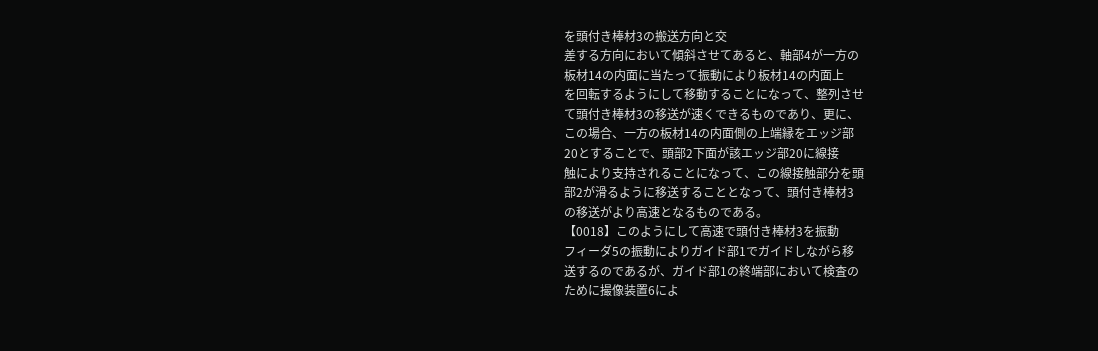を頭付き棒材3の搬送方向と交
差する方向において傾斜させてあると、軸部4が一方の
板材14の内面に当たって振動により板材14の内面上
を回転するようにして移動することになって、整列させ
て頭付き棒材3の移送が速くできるものであり、更に、
この場合、一方の板材14の内面側の上端縁をエッジ部
20とすることで、頭部2下面が該エッジ部20に線接
触により支持されることになって、この線接触部分を頭
部2が滑るように移送することとなって、頭付き棒材3
の移送がより高速となるものである。
【0018】このようにして高速で頭付き棒材3を振動
フィーダ5の振動によりガイド部1でガイドしながら移
送するのであるが、ガイド部1の終端部において検査の
ために撮像装置6によ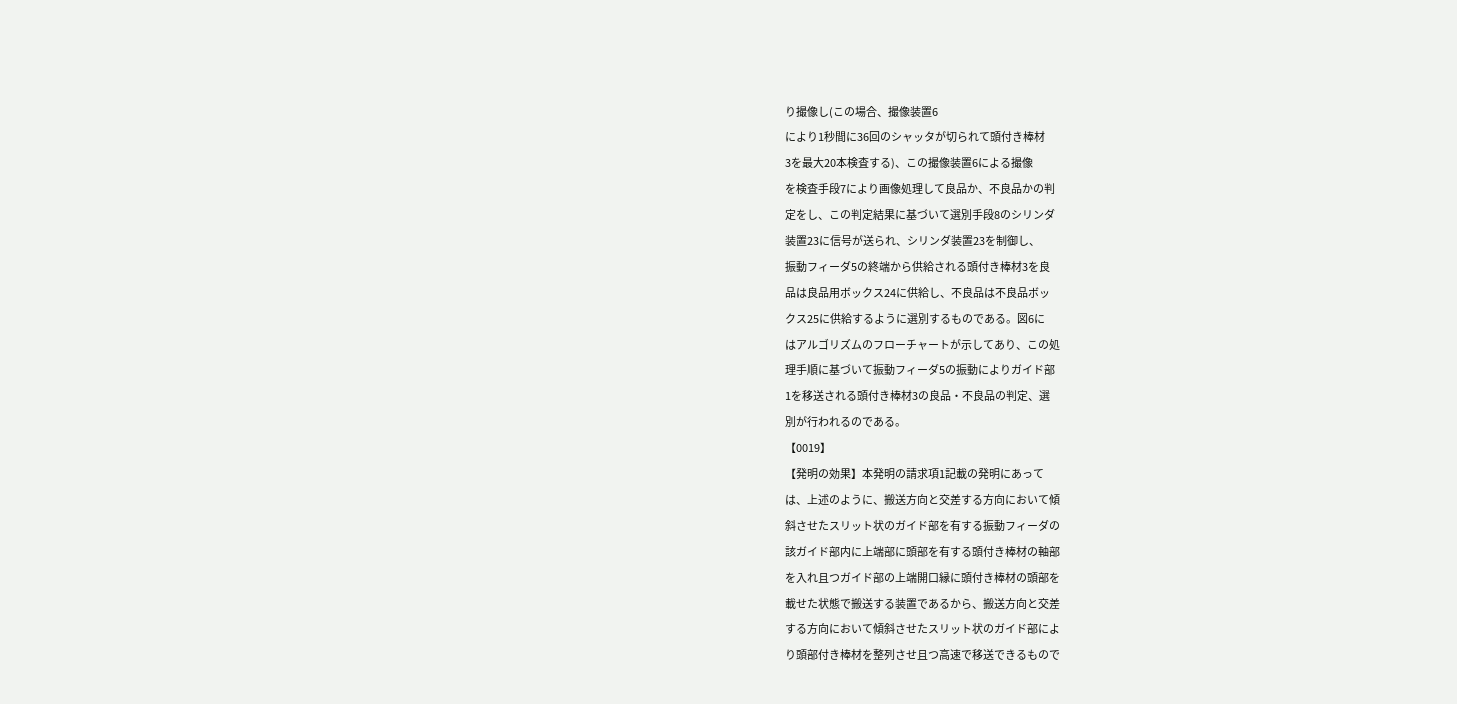り撮像し(この場合、撮像装置6
により1秒間に36回のシャッタが切られて頭付き棒材
3を最大20本検査する)、この撮像装置6による撮像
を検査手段7により画像処理して良品か、不良品かの判
定をし、この判定結果に基づいて選別手段8のシリンダ
装置23に信号が送られ、シリンダ装置23を制御し、
振動フィーダ5の終端から供給される頭付き棒材3を良
品は良品用ボックス24に供給し、不良品は不良品ボッ
クス25に供給するように選別するものである。図6に
はアルゴリズムのフローチャートが示してあり、この処
理手順に基づいて振動フィーダ5の振動によりガイド部
1を移送される頭付き棒材3の良品・不良品の判定、選
別が行われるのである。
【0019】
【発明の効果】本発明の請求項1記載の発明にあって
は、上述のように、搬送方向と交差する方向において傾
斜させたスリット状のガイド部を有する振動フィーダの
該ガイド部内に上端部に頭部を有する頭付き棒材の軸部
を入れ且つガイド部の上端開口縁に頭付き棒材の頭部を
載せた状態で搬送する装置であるから、搬送方向と交差
する方向において傾斜させたスリット状のガイド部によ
り頭部付き棒材を整列させ且つ高速で移送できるもので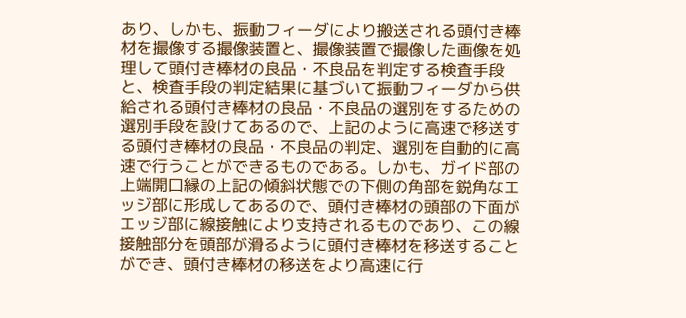あり、しかも、振動フィーダにより搬送される頭付き棒
材を撮像する撮像装置と、撮像装置で撮像した画像を処
理して頭付き棒材の良品・不良品を判定する検査手段
と、検査手段の判定結果に基づいて振動フィーダから供
給される頭付き棒材の良品・不良品の選別をするための
選別手段を設けてあるので、上記のように高速で移送す
る頭付き棒材の良品・不良品の判定、選別を自動的に高
速で行うことができるものである。しかも、ガイド部の
上端開口縁の上記の傾斜状態での下側の角部を鋭角なエ
ッジ部に形成してあるので、頭付き棒材の頭部の下面が
エッジ部に線接触により支持されるものであり、この線
接触部分を頭部が滑るように頭付き棒材を移送すること
ができ、頭付き棒材の移送をより高速に行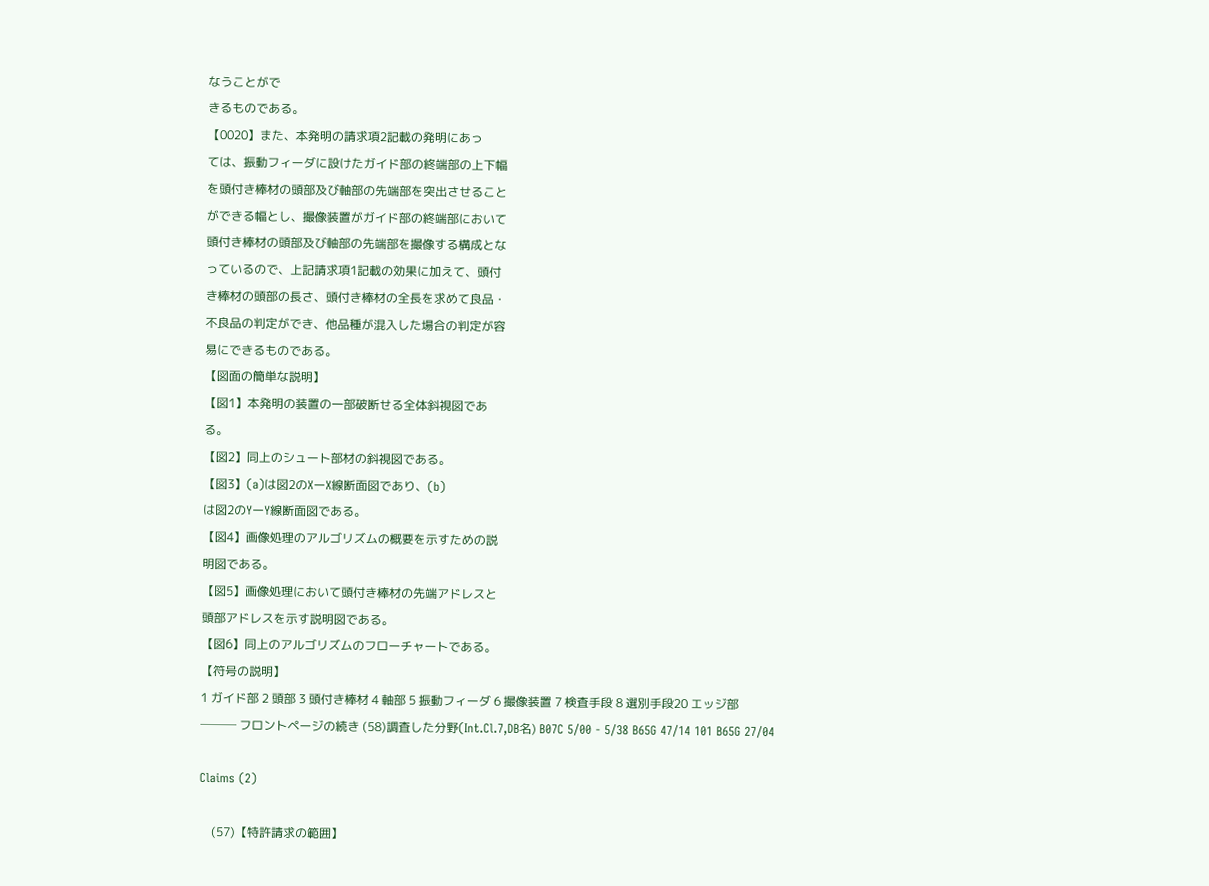なうことがで
きるものである。
【0020】また、本発明の請求項2記載の発明にあっ
ては、振動フィーダに設けたガイド部の終端部の上下幅
を頭付き棒材の頭部及び軸部の先端部を突出させること
ができる幅とし、撮像装置がガイド部の終端部において
頭付き棒材の頭部及び軸部の先端部を撮像する構成とな
っているので、上記請求項1記載の効果に加えて、頭付
き棒材の頭部の長さ、頭付き棒材の全長を求めて良品・
不良品の判定ができ、他品種が混入した場合の判定が容
易にできるものである。
【図面の簡単な説明】
【図1】本発明の装置の一部破断せる全体斜視図であ
る。
【図2】同上のシュート部材の斜視図である。
【図3】(a)は図2のXーX線断面図であり、(b)
は図2のYーY線断面図である。
【図4】画像処理のアルゴリズムの概要を示すための説
明図である。
【図5】画像処理において頭付き棒材の先端アドレスと
頭部アドレスを示す説明図である。
【図6】同上のアルゴリズムのフローチャートである。
【符号の説明】
1 ガイド部 2 頭部 3 頭付き棒材 4 軸部 5 振動フィーダ 6 撮像装置 7 検査手段 8 選別手段20 エッジ部
─── フロントページの続き (58)調査した分野(Int.Cl.7,DB名) B07C 5/00 - 5/38 B65G 47/14 101 B65G 27/04

Claims (2)

    (57)【特許請求の範囲】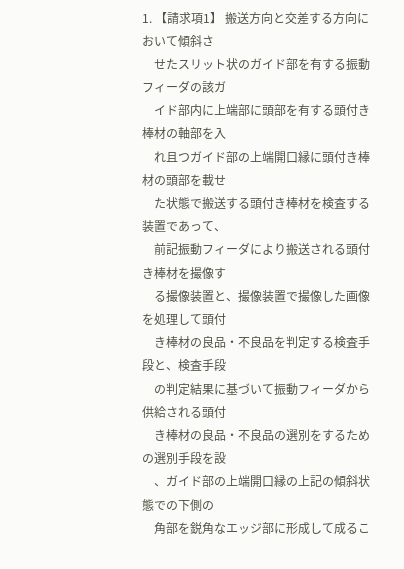1. 【請求項1】 搬送方向と交差する方向において傾斜さ
    せたスリット状のガイド部を有する振動フィーダの該ガ
    イド部内に上端部に頭部を有する頭付き棒材の軸部を入
    れ且つガイド部の上端開口縁に頭付き棒材の頭部を載せ
    た状態で搬送する頭付き棒材を検査する装置であって、
    前記振動フィーダにより搬送される頭付き棒材を撮像す
    る撮像装置と、撮像装置で撮像した画像を処理して頭付
    き棒材の良品・不良品を判定する検査手段と、検査手段
    の判定結果に基づいて振動フィーダから供給される頭付
    き棒材の良品・不良品の選別をするための選別手段を設
    、ガイド部の上端開口縁の上記の傾斜状態での下側の
    角部を鋭角なエッジ部に形成して成るこ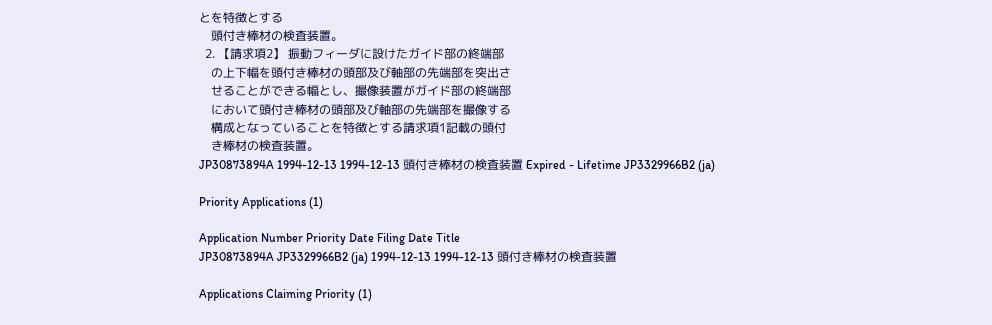とを特徴とする
    頭付き棒材の検査装置。
  2. 【請求項2】 振動フィーダに設けたガイド部の終端部
    の上下幅を頭付き棒材の頭部及び軸部の先端部を突出さ
    せることができる幅とし、撮像装置がガイド部の終端部
    において頭付き棒材の頭部及び軸部の先端部を撮像する
    構成となっていることを特徴とする請求項1記載の頭付
    き棒材の検査装置。
JP30873894A 1994-12-13 1994-12-13 頭付き棒材の検査装置 Expired - Lifetime JP3329966B2 (ja)

Priority Applications (1)

Application Number Priority Date Filing Date Title
JP30873894A JP3329966B2 (ja) 1994-12-13 1994-12-13 頭付き棒材の検査装置

Applications Claiming Priority (1)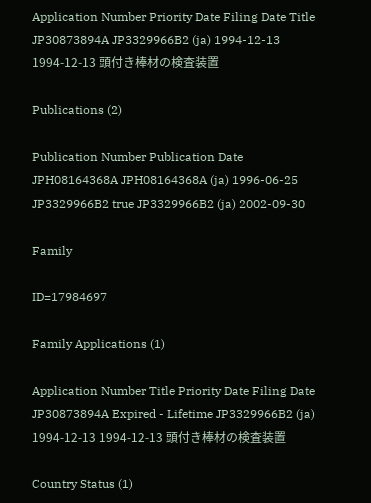Application Number Priority Date Filing Date Title
JP30873894A JP3329966B2 (ja) 1994-12-13 1994-12-13 頭付き棒材の検査装置

Publications (2)

Publication Number Publication Date
JPH08164368A JPH08164368A (ja) 1996-06-25
JP3329966B2 true JP3329966B2 (ja) 2002-09-30

Family

ID=17984697

Family Applications (1)

Application Number Title Priority Date Filing Date
JP30873894A Expired - Lifetime JP3329966B2 (ja) 1994-12-13 1994-12-13 頭付き棒材の検査装置

Country Status (1)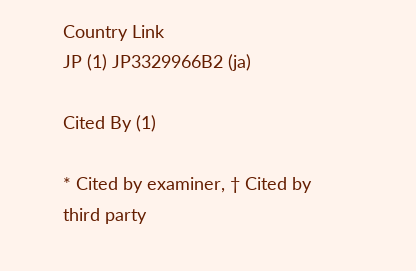Country Link
JP (1) JP3329966B2 (ja)

Cited By (1)

* Cited by examiner, † Cited by third party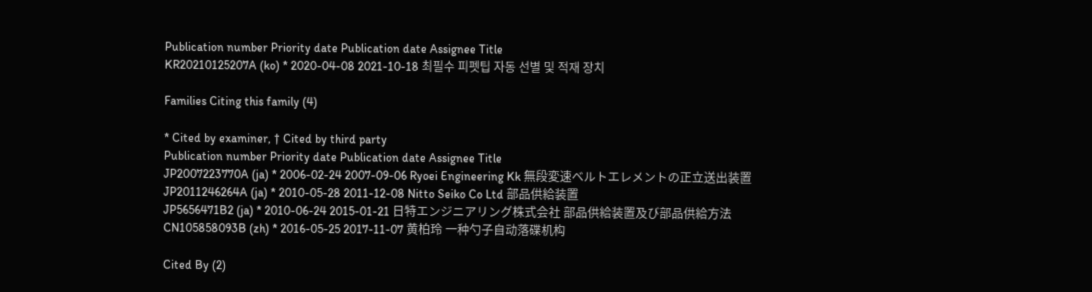Publication number Priority date Publication date Assignee Title
KR20210125207A (ko) * 2020-04-08 2021-10-18 최필수 피펫팁 자동 선별 및 적재 장치

Families Citing this family (4)

* Cited by examiner, † Cited by third party
Publication number Priority date Publication date Assignee Title
JP2007223770A (ja) * 2006-02-24 2007-09-06 Ryoei Engineering Kk 無段変速ベルトエレメントの正立送出装置
JP2011246264A (ja) * 2010-05-28 2011-12-08 Nitto Seiko Co Ltd 部品供給装置
JP5656471B2 (ja) * 2010-06-24 2015-01-21 日特エンジニアリング株式会社 部品供給装置及び部品供給方法
CN105858093B (zh) * 2016-05-25 2017-11-07 黄柏玲 一种勺子自动落碟机构

Cited By (2)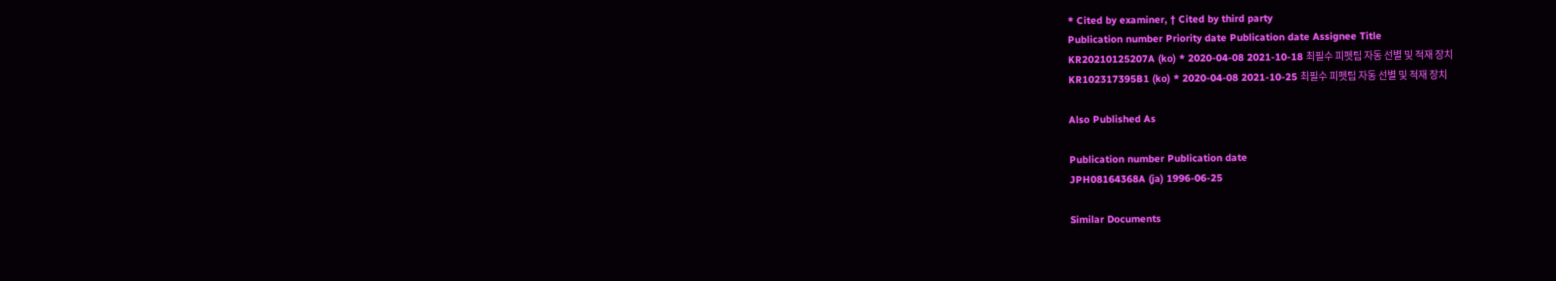* Cited by examiner, † Cited by third party
Publication number Priority date Publication date Assignee Title
KR20210125207A (ko) * 2020-04-08 2021-10-18 최필수 피펫팁 자동 선별 및 적재 장치
KR102317395B1 (ko) * 2020-04-08 2021-10-25 최필수 피펫팁 자동 선별 및 적재 장치

Also Published As

Publication number Publication date
JPH08164368A (ja) 1996-06-25

Similar Documents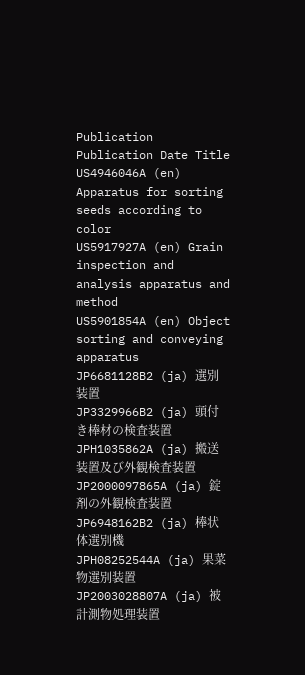Publication Publication Date Title
US4946046A (en) Apparatus for sorting seeds according to color
US5917927A (en) Grain inspection and analysis apparatus and method
US5901854A (en) Object sorting and conveying apparatus
JP6681128B2 (ja) 選別装置
JP3329966B2 (ja) 頭付き棒材の検査装置
JPH1035862A (ja) 搬送装置及び外観検査装置
JP2000097865A (ja) 錠剤の外観検査装置
JP6948162B2 (ja) 棒状体選別機
JPH08252544A (ja) 果菜物選別装置
JP2003028807A (ja) 被計測物処理装置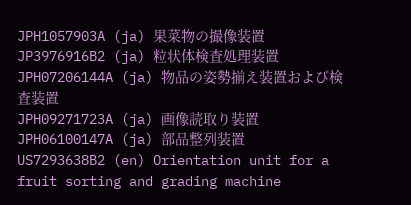JPH1057903A (ja) 果菜物の撮像装置
JP3976916B2 (ja) 粒状体検査処理装置
JPH07206144A (ja) 物品の姿勢揃え装置および検査装置
JPH09271723A (ja) 画像読取り装置
JPH06100147A (ja) 部品整列装置
US7293638B2 (en) Orientation unit for a fruit sorting and grading machine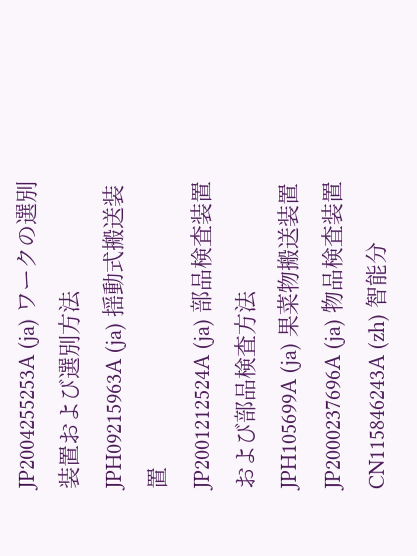JP2004255253A (ja) ワークの選別装置および選別方法
JPH09215963A (ja) 揺動式搬送装置
JP2001212524A (ja) 部品検査装置および部品検査方法
JPH105699A (ja) 果菜物搬送装置
JP2000237696A (ja) 物品検査装置
CN115846243A (zh) 智能分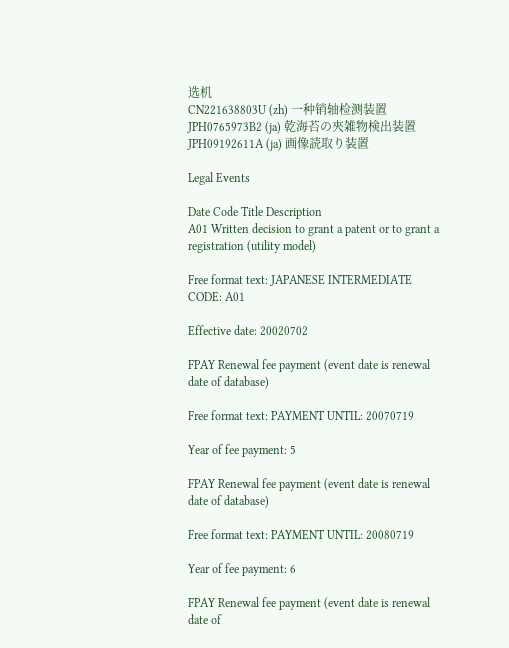选机
CN221638803U (zh) 一种销轴检测装置
JPH0765973B2 (ja) 乾海苔の夾雑物検出装置
JPH09192611A (ja) 画像読取り装置

Legal Events

Date Code Title Description
A01 Written decision to grant a patent or to grant a registration (utility model)

Free format text: JAPANESE INTERMEDIATE CODE: A01

Effective date: 20020702

FPAY Renewal fee payment (event date is renewal date of database)

Free format text: PAYMENT UNTIL: 20070719

Year of fee payment: 5

FPAY Renewal fee payment (event date is renewal date of database)

Free format text: PAYMENT UNTIL: 20080719

Year of fee payment: 6

FPAY Renewal fee payment (event date is renewal date of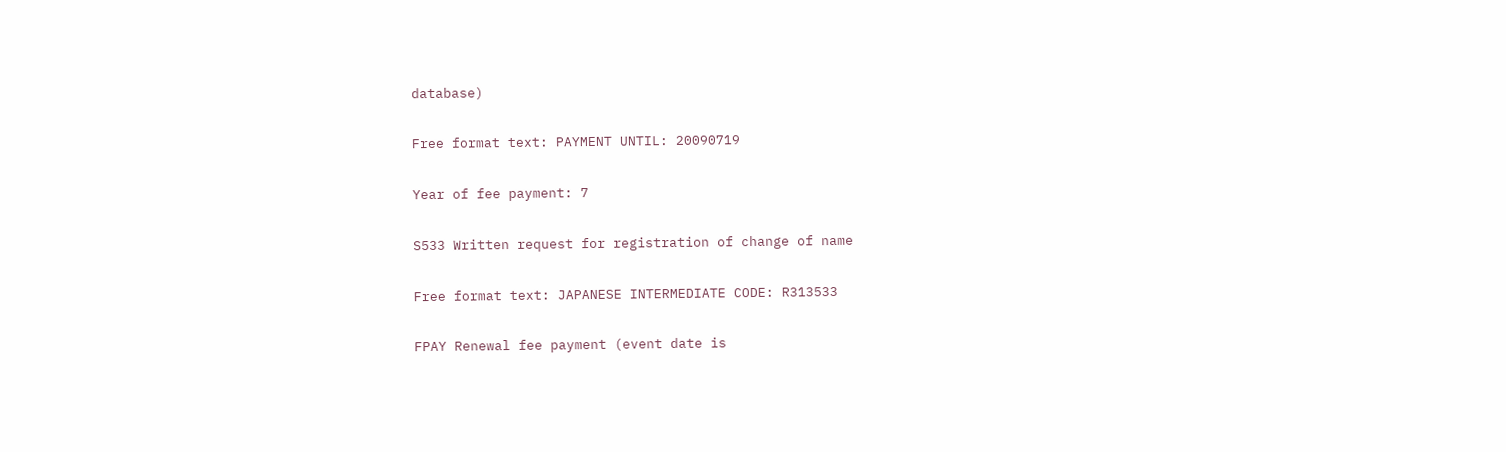database)

Free format text: PAYMENT UNTIL: 20090719

Year of fee payment: 7

S533 Written request for registration of change of name

Free format text: JAPANESE INTERMEDIATE CODE: R313533

FPAY Renewal fee payment (event date is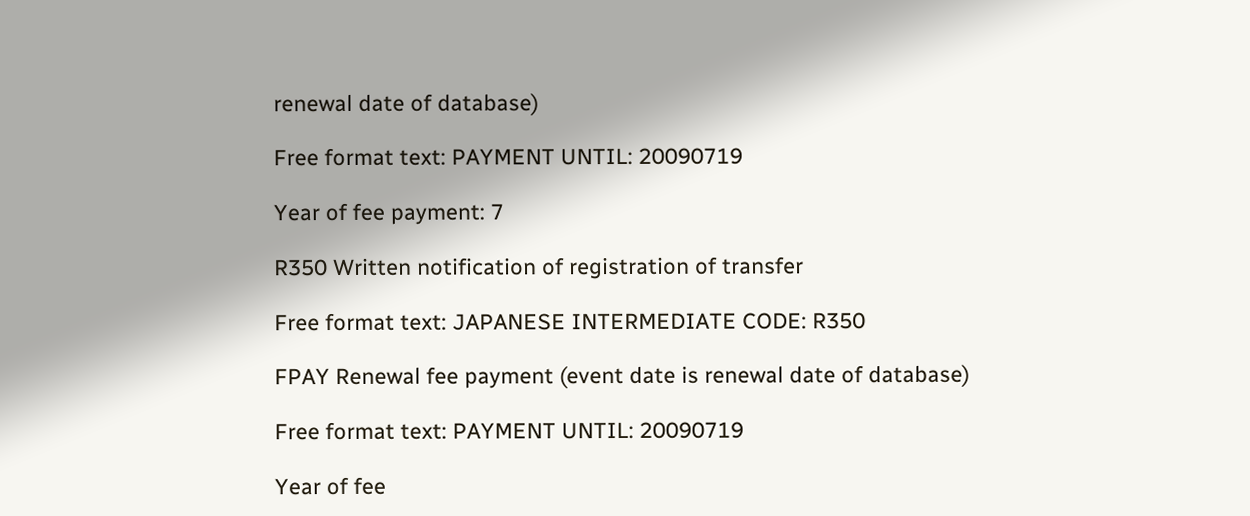renewal date of database)

Free format text: PAYMENT UNTIL: 20090719

Year of fee payment: 7

R350 Written notification of registration of transfer

Free format text: JAPANESE INTERMEDIATE CODE: R350

FPAY Renewal fee payment (event date is renewal date of database)

Free format text: PAYMENT UNTIL: 20090719

Year of fee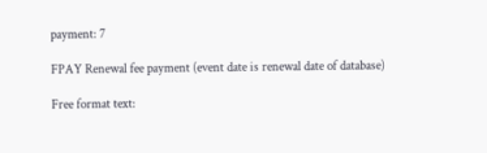payment: 7

FPAY Renewal fee payment (event date is renewal date of database)

Free format text: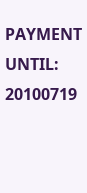PAYMENT UNTIL: 20100719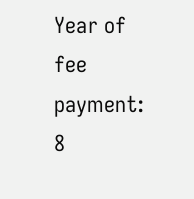Year of fee payment: 8